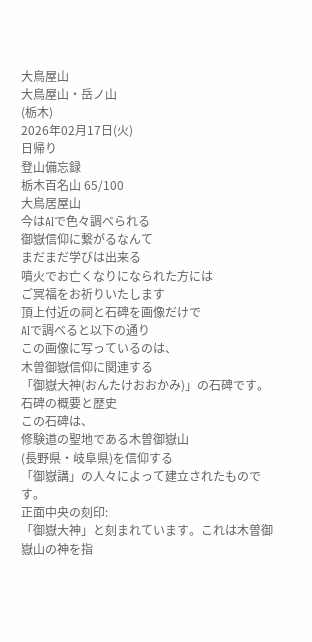大鳥屋山
大鳥屋山・岳ノ山
(栃木)
2026年02月17日(火)
日帰り
登山備忘録
栃木百名山 65/100
大鳥居屋山
今はAIで色々調べられる
御嶽信仰に繋がるなんて
まだまだ学びは出来る
噴火でお亡くなりになられた方には
ご冥福をお祈りいたします
頂上付近の祠と石碑を画像だけで
AIで調べると以下の通り
この画像に写っているのは、
木曽御嶽信仰に関連する
「御嶽大神(おんたけおおかみ)」の石碑です。
石碑の概要と歴史
この石碑は、
修験道の聖地である木曽御嶽山
(長野県・岐阜県)を信仰する
「御嶽講」の人々によって建立されたものです。
正面中央の刻印:
「御嶽大神」と刻まれています。これは木曽御嶽山の神を指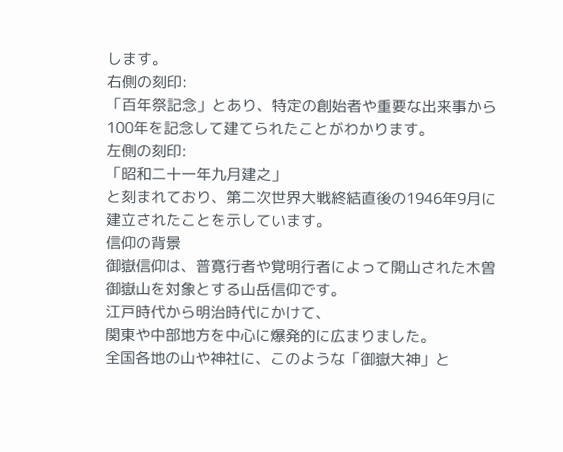します。
右側の刻印:
「百年祭記念」とあり、特定の創始者や重要な出来事から100年を記念して建てられたことがわかります。
左側の刻印:
「昭和二十一年九月建之」
と刻まれており、第二次世界大戦終結直後の1946年9月に建立されたことを示しています。
信仰の背景
御嶽信仰は、普寛行者や覚明行者によって開山された木曽御嶽山を対象とする山岳信仰です。
江戸時代から明治時代にかけて、
関東や中部地方を中心に爆発的に広まりました。
全国各地の山や神社に、このような「御嶽大神」と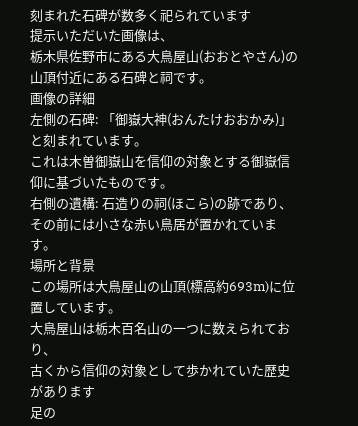刻まれた石碑が数多く祀られています
提示いただいた画像は、
栃木県佐野市にある大鳥屋山(おおとやさん)の山頂付近にある石碑と祠です。
画像の詳細
左側の石碑: 「御嶽大神(おんたけおおかみ)」と刻まれています。
これは木曽御嶽山を信仰の対象とする御嶽信仰に基づいたものです。
右側の遺構: 石造りの祠(ほこら)の跡であり、その前には小さな赤い鳥居が置かれています。
場所と背景
この場所は大鳥屋山の山頂(標高約693m)に位置しています。
大鳥屋山は栃木百名山の一つに数えられており、
古くから信仰の対象として歩かれていた歴史があります
足の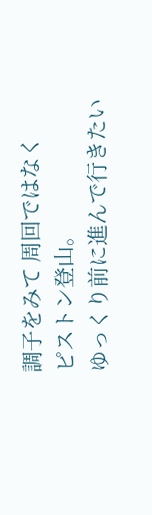調子をみて 周回ではなく
ピストン登山。
ゆっくり前に進んで行きたい